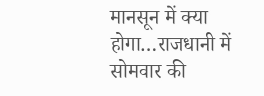मानसून में क्या होगा…राजधानी में सोमवार की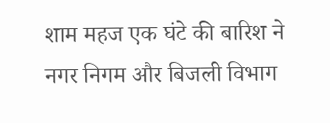शाम महज एक घंटे की बारिश ने नगर निगम और बिजली विभाग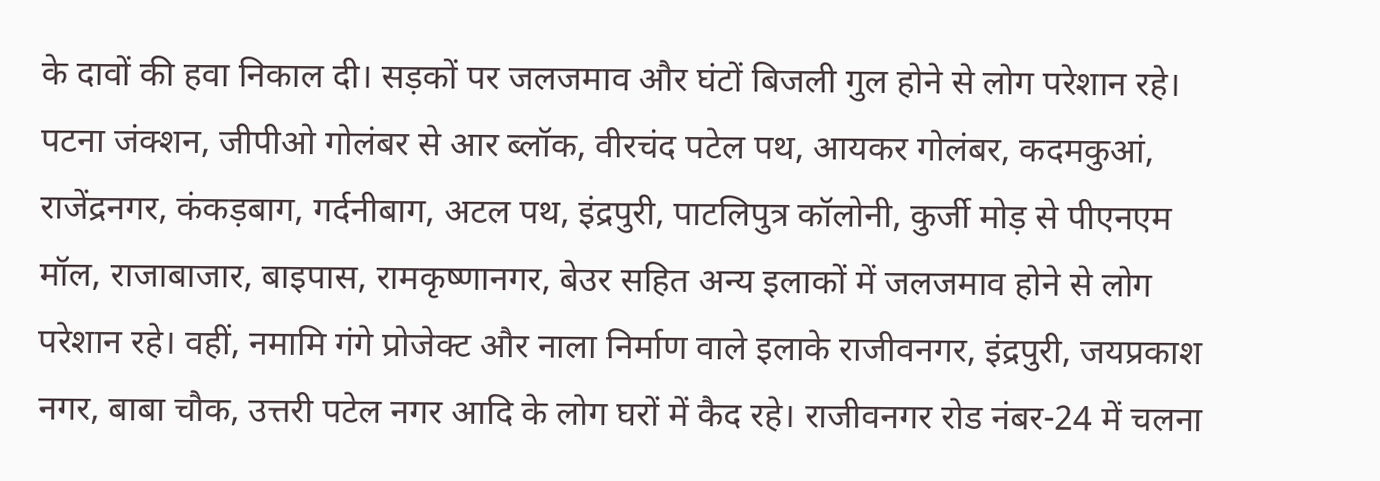के दावों की हवा निकाल दी। सड़कों पर जलजमाव और घंटों बिजली गुल होने से लोग परेशान रहे। पटना जंक्शन, जीपीओ गोलंबर से आर ब्लॉक, वीरचंद पटेल पथ, आयकर गोलंबर, कदमकुआं, राजेंद्रनगर, कंकड़बाग, गर्दनीबाग, अटल पथ, इंद्रपुरी, पाटलिपुत्र कॉलोनी, कुर्जी मोड़ से पीएनएम मॉल, राजाबाजार, बाइपास, रामकृष्णानगर, बेउर सहित अन्य इलाकों में जलजमाव होने से लोग परेशान रहे। वहीं, नमामि गंगे प्रोजेक्ट और नाला निर्माण वाले इलाके राजीवनगर, इंद्रपुरी, जयप्रकाश नगर, बाबा चौक, उत्तरी पटेल नगर आदि के लोग घरों में कैद रहे। राजीवनगर रोड नंबर-24 में चलना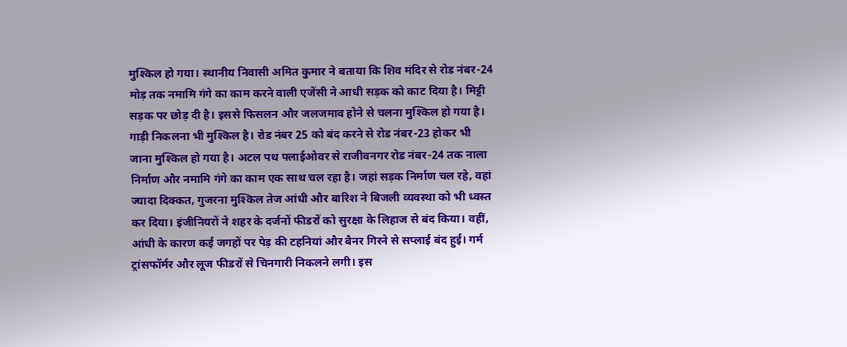मुश्किल हो गया। स्थानीय निवासी अमित कुमार ने बताया कि शिव मंदिर से रोड नंबर-24 मोड़ तक नमामि गंगे का काम करने वाली एजेंसी ने आधी सड़क को काट दिया है। मिट्टी सड़क पर छोड़ दी है। इससे फिसलन और जलजमाव होने से चलना मुश्किल हो गया है। गाड़ी निकलना भी मुश्किल है। रोड नंबर 25 को बंद करने से रोड नंबर-23 होकर भी जाना मुश्किल हो गया है। अटल पथ फ्लाईओवर से राजीवनगर रोड नंबर-24 तक नाला निर्माण और नमामि गंगे का काम एक साथ चल रहा है। जहां सड़क निर्माण चल रहे, वहां ज्यादा दिक्कत, गुजरना मुश्किल तेज आंधी और बारिश ने बिजली व्यवस्था को भी ध्वस्त कर दिया। इंजीनियरों ने शहर के दर्जनों फीडरों को सुरक्षा के लिहाज से बंद किया। वहीं, आंधी के कारण कई जगहों पर पेड़ की टहनियां और बैनर गिरने से सप्लाई बंद हुई। गर्म ट्रांसफॉर्मर और लूज फीडरों से चिनगारी निकलने लगी। इस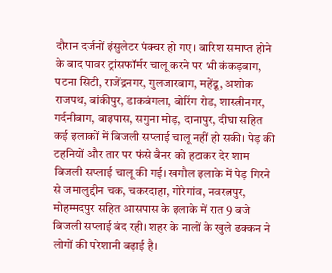दौरान दर्जनों इंसुलेटर पंक्चर हो गए। बारिश समाप्त होने के बाद पावर ट्रांसफॉर्मर चालू करने पर भी कंकड़बाग, पटना सिटी, राजेंद्रनगर, गुलजारबाग, महेंद्रू, अशोक राजपथ, बांकीपुर, डाकबंगला, बोरिंग रोड, शास्त्रीनगर, गर्दनीबाग, बाइपास, सगुना मोड़, दानापुर, दीघा सहित कई इलाकों में बिजली सप्लाई चालू नहीं हो सकी। पेड़ की टहनियों और तार पर फंसे बैनर को हटाकर देर शाम बिजली सप्लाई चालू की गई। खगौल इलाके में पेड़ गिरने से जमालुद्दीन चक, चकरदाहा, गोरेगांव, नवरत्नपुर, मोहम्मदपुर सहित आसपास के इलाके में रात 9 बजे बिजली सप्लाई बंद रही। शहर के नालों के खुले ढक्कन ने लोगों की परेशानी बढ़ाई है।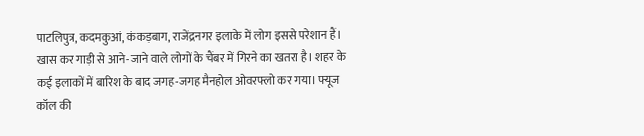पाटलिपुत्र, कदमकुआं, कंकड़बाग, राजेंद्रनगर इलाके में लोग इससे परेशान हैं। खास कर गाड़ी से आने-जाने वाले लोगों के चैंबर में गिरने का खतरा है। शहर के कई इलाकों में बारिश के बाद जगह-जगह मैनहोल ओवरफ्लो कर गया। फ्यूज कॉल की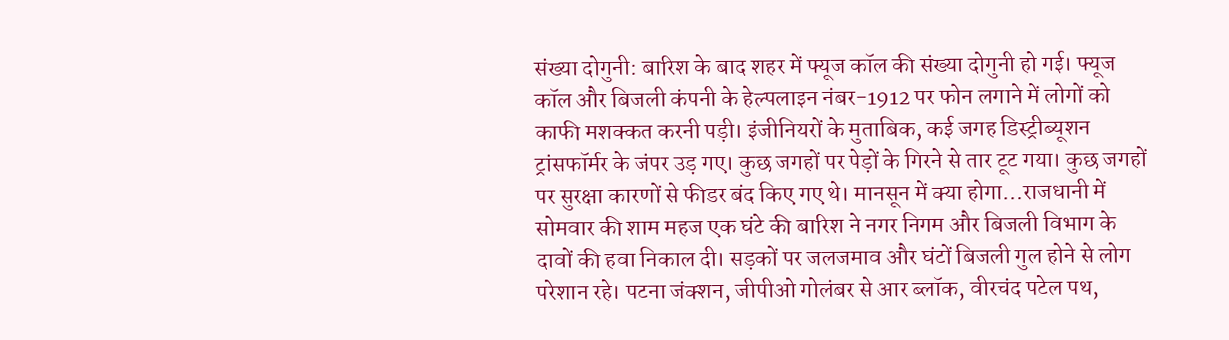संख्या दोगुनी: बारिश के बाद शहर में फ्यूज कॉल की संख्या दोगुनी हो गई। फ्यूज कॉल और बिजली कंपनी के हेल्पलाइन नंबर-1912 पर फोन लगाने में लोगों को काफी मशक्कत करनी पड़ी। इंजीनियरों के मुताबिक, कई जगह डिस्ट्रीब्यूशन ट्रांसफॉर्मर के जंपर उड़ गए। कुछ जगहों पर पेड़ों के गिरने से तार टूट गया। कुछ जगहों पर सुरक्षा कारणों से फीडर बंद किए गए थे। मानसून में क्या होगा…राजधानी में सोमवार की शाम महज एक घंटे की बारिश ने नगर निगम और बिजली विभाग के दावों की हवा निकाल दी। सड़कों पर जलजमाव और घंटों बिजली गुल होने से लोग परेशान रहे। पटना जंक्शन, जीपीओ गोलंबर से आर ब्लॉक, वीरचंद पटेल पथ,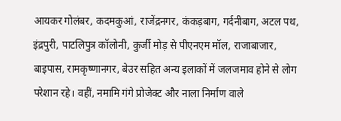आयकर गोलंबर, कदमकुआं, राजेंद्रनगर, कंकड़बाग, गर्दनीबाग, अटल पथ, इंद्रपुरी, पाटलिपुत्र कॉलोनी, कुर्जी मोड़ से पीएनएम मॉल, राजाबाजार, बाइपास, रामकृष्णानगर, बेउर सहित अन्य इलाकों में जलजमाव होने से लोग परेशान रहे। वहीं, नमामि गंगे प्रोजेक्ट और नाला निर्माण वाले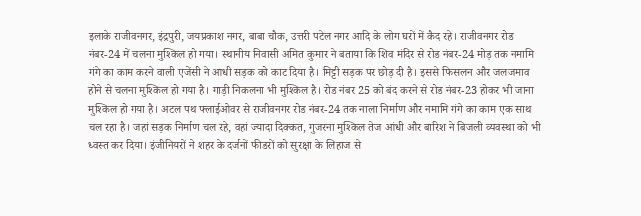इलाके राजीवनगर, इंद्रपुरी, जयप्रकाश नगर, बाबा चौक, उत्तरी पटेल नगर आदि के लोग घरों में कैद रहे। राजीवनगर रोड नंबर-24 में चलना मुश्किल हो गया। स्थानीय निवासी अमित कुमार ने बताया कि शिव मंदिर से रोड नंबर-24 मोड़ तक नमामि गंगे का काम करने वाली एजेंसी ने आधी सड़क को काट दिया है। मिट्टी सड़क पर छोड़ दी है। इससे फिसलन और जलजमाव होने से चलना मुश्किल हो गया है। गाड़ी निकलना भी मुश्किल है। रोड नंबर 25 को बंद करने से रोड नंबर-23 होकर भी जाना मुश्किल हो गया है। अटल पथ फ्लाईओवर से राजीवनगर रोड नंबर-24 तक नाला निर्माण और नमामि गंगे का काम एक साथ चल रहा है। जहां सड़क निर्माण चल रहे, वहां ज्यादा दिक्कत, गुजरना मुश्किल तेज आंधी और बारिश ने बिजली व्यवस्था को भी ध्वस्त कर दिया। इंजीनियरों ने शहर के दर्जनों फीडरों को सुरक्षा के लिहाज से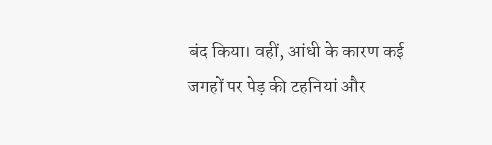बंद किया। वहीं, आंधी के कारण कई जगहों पर पेड़ की टहनियां और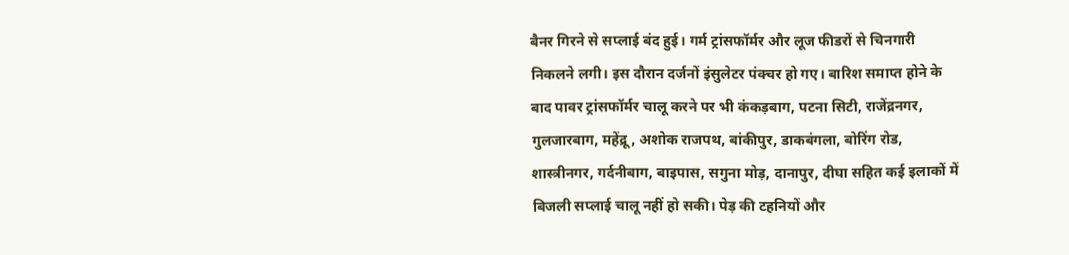बैनर गिरने से सप्लाई बंद हुई। गर्म ट्रांसफॉर्मर और लूज फीडरों से चिनगारी निकलने लगी। इस दौरान दर्जनों इंसुलेटर पंक्चर हो गए। बारिश समाप्त होने के बाद पावर ट्रांसफॉर्मर चालू करने पर भी कंकड़बाग, पटना सिटी, राजेंद्रनगर, गुलजारबाग, महेंद्रू, अशोक राजपथ, बांकीपुर, डाकबंगला, बोरिंग रोड, शास्त्रीनगर, गर्दनीबाग, बाइपास, सगुना मोड़, दानापुर, दीघा सहित कई इलाकों में बिजली सप्लाई चालू नहीं हो सकी। पेड़ की टहनियों और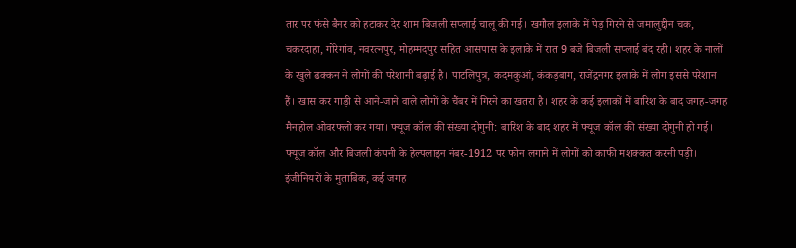तार पर फंसे बैनर को हटाकर देर शाम बिजली सप्लाई चालू की गई। खगौल इलाके में पेड़ गिरने से जमालुद्दीन चक, चकरदाहा, गोरेगांव, नवरत्नपुर, मोहम्मदपुर सहित आसपास के इलाके में रात 9 बजे बिजली सप्लाई बंद रही। शहर के नालों के खुले ढक्कन ने लोगों की परेशानी बढ़ाई है। पाटलिपुत्र, कदमकुआं, कंकड़बाग, राजेंद्रनगर इलाके में लोग इससे परेशान हैं। खास कर गाड़ी से आने-जाने वाले लोगों के चैंबर में गिरने का खतरा है। शहर के कई इलाकों में बारिश के बाद जगह-जगह मैनहोल ओवरफ्लो कर गया। फ्यूज कॉल की संख्या दोगुनी: बारिश के बाद शहर में फ्यूज कॉल की संख्या दोगुनी हो गई। फ्यूज कॉल और बिजली कंपनी के हेल्पलाइन नंबर-1912 पर फोन लगाने में लोगों को काफी मशक्कत करनी पड़ी। इंजीनियरों के मुताबिक, कई जगह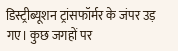डिस्ट्रीब्यूशन ट्रांसफॉर्मर के जंपर उड़ गए। कुछ जगहों पर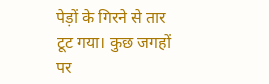पेड़ों के गिरने से तार टूट गया। कुछ जगहों पर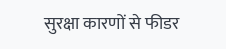सुरक्षा कारणों से फीडर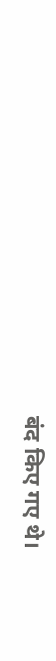बंद किए गए थे।